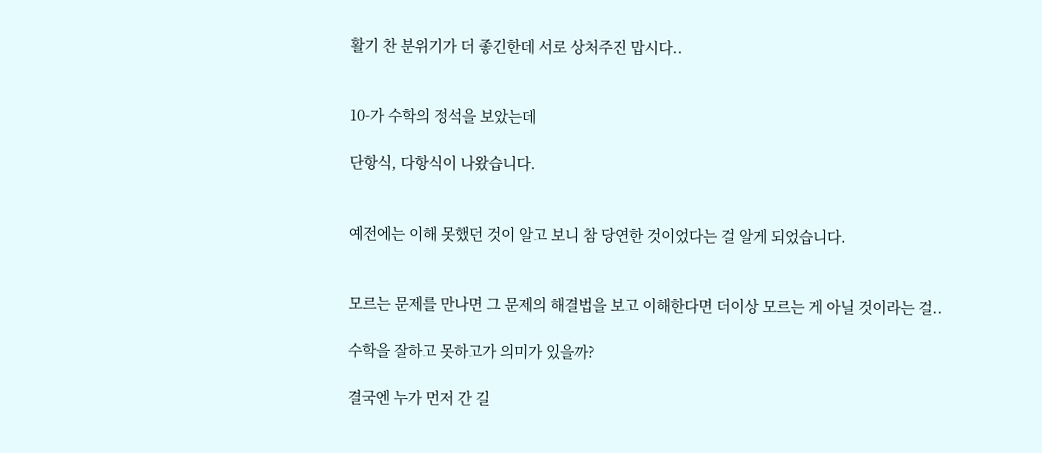활기 찬 분위기가 더 좋긴한데 서로 상처주진 맙시다..


10-가 수학의 정석을 보았는데

단항식, 다항식이 나왔습니다.


예전에는 이해 못했던 것이 알고 보니 참 당연한 것이었다는 걸 알게 되었습니다.


모르는 문제를 만나면 그 문제의 해결법을 보고 이해한다면 더이상 모르는 게 아닐 것이라는 걸..

수학을 잘하고 못하고가 의미가 있을까?

결국엔 누가 먼저 간 길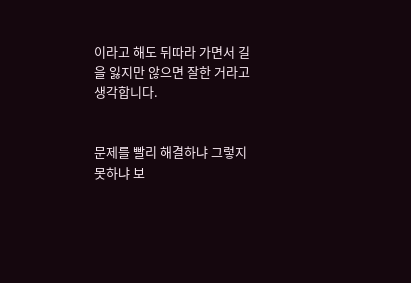이라고 해도 뒤따라 가면서 길을 잃지만 않으면 잘한 거라고 생각합니다.


문제를 빨리 해결하냐 그렇지 못하냐 보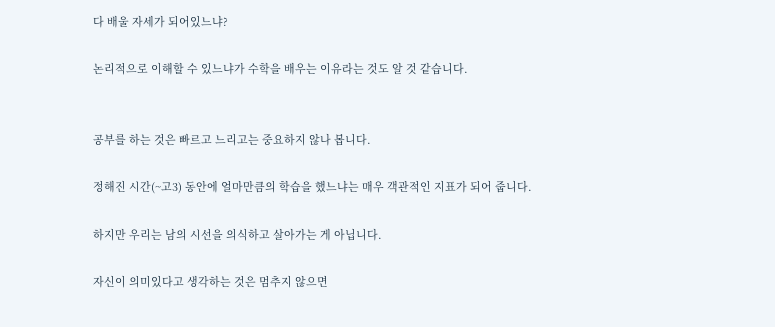다 배울 자세가 되어있느냐?

논리적으로 이해할 수 있느냐가 수학을 배우는 이유라는 것도 알 것 같습니다.


공부를 하는 것은 빠르고 느리고는 중요하지 않나 봅니다.

정해진 시간(~고3) 동안에 얼마만큼의 학습을 했느냐는 매우 객관적인 지표가 되어 줍니다.

하지만 우리는 남의 시선을 의식하고 살아가는 게 아닙니다.

자신이 의미있다고 생각하는 것은 멈추지 않으면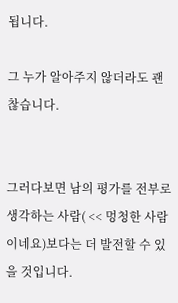됩니다.

그 누가 알아주지 않더라도 괜찮습니다.


그러다보면 남의 평가를 전부로 생각하는 사람( << 멍청한 사람이네요)보다는 더 발전할 수 있을 것입니다.